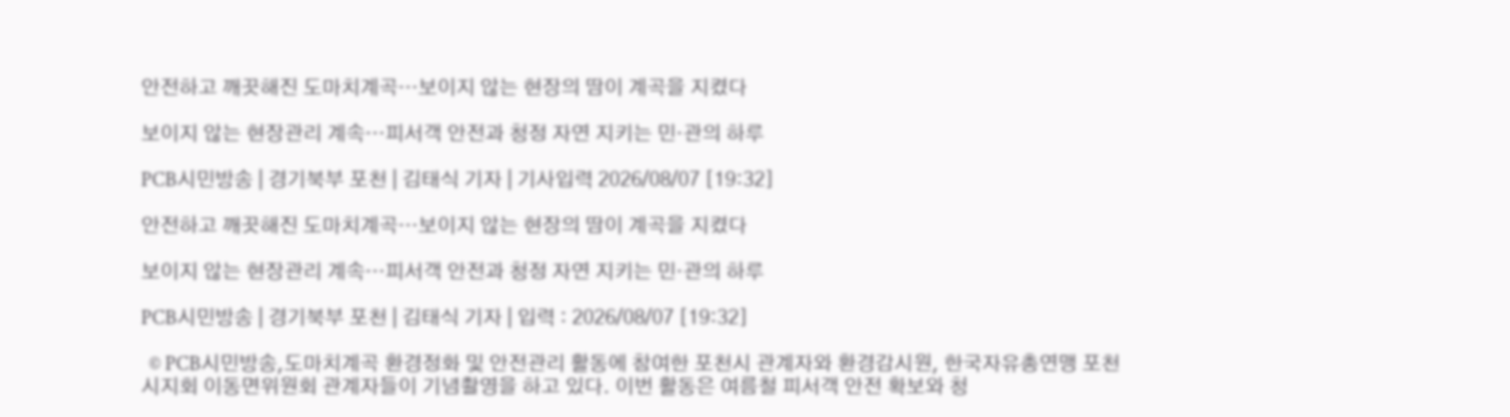안전하고 깨끗해진 도마치계곡…보이지 않는 현장의 땀이 계곡을 지켰다

보이지 않는 현장관리 계속…피서객 안전과 청정 자연 지키는 민·관의 하루

PCB시민방송 | 경기북부 포천 | 김태식 기자 | 기사입력 2026/08/07 [19:32]

안전하고 깨끗해진 도마치계곡…보이지 않는 현장의 땀이 계곡을 지켰다

보이지 않는 현장관리 계속…피서객 안전과 청정 자연 지키는 민·관의 하루

PCB시민방송 | 경기북부 포천 | 김태식 기자 | 입력 : 2026/08/07 [19:32]

  © PCB시민방송,도마치계곡 환경정화 및 안전관리 활동에 참여한 포천시 관계자와 환경감시원, 한국자유총연맹 포천시지회 이동면위원회 관계자들이 기념촬영을 하고 있다. 이번 활동은 여름철 피서객 안전 확보와 청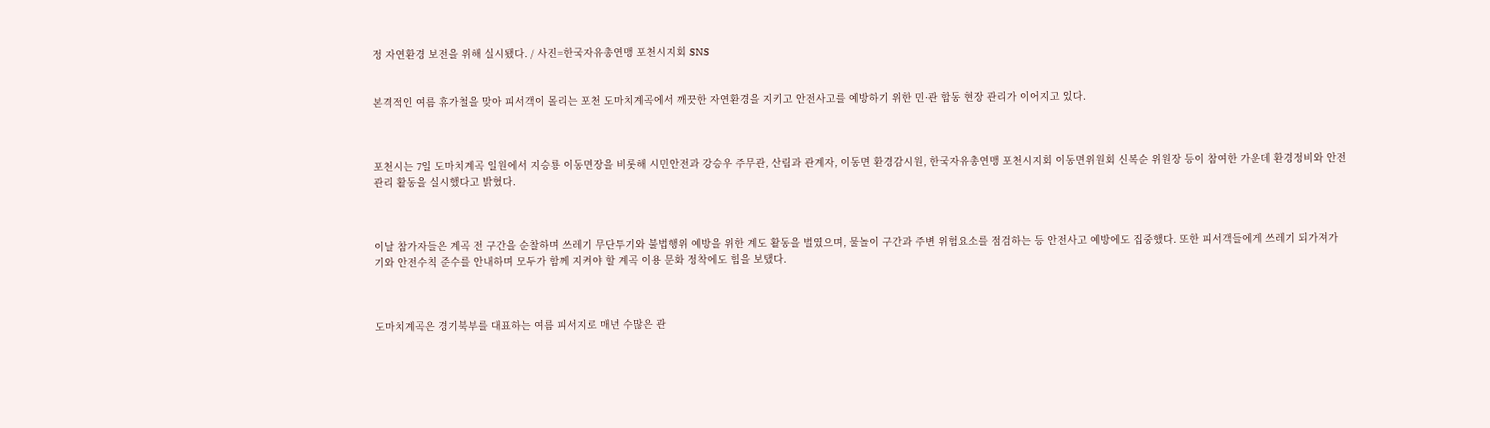정 자연환경 보전을 위해 실시됐다. / 사진=한국자유총연맹 포천시지회 SNS


본격적인 여름 휴가철을 맞아 피서객이 몰리는 포천 도마치계곡에서 깨끗한 자연환경을 지키고 안전사고를 예방하기 위한 민·관 합동 현장 관리가 이어지고 있다.



포천시는 7일 도마치계곡 일원에서 지승룡 이동면장을 비롯해 시민안전과 강승우 주무관, 산림과 관계자, 이동면 환경감시원, 한국자유총연맹 포천시지회 이동면위원회 신복순 위원장 등이 참여한 가운데 환경정비와 안전관리 활동을 실시했다고 밝혔다.



이날 참가자들은 계곡 전 구간을 순찰하며 쓰레기 무단투기와 불법행위 예방을 위한 계도 활동을 벌였으며, 물놀이 구간과 주변 위험요소를 점검하는 등 안전사고 예방에도 집중했다. 또한 피서객들에게 쓰레기 되가져가기와 안전수칙 준수를 안내하며 모두가 함께 지켜야 할 계곡 이용 문화 정착에도 힘을 보탰다.



도마치계곡은 경기북부를 대표하는 여름 피서지로 매년 수많은 관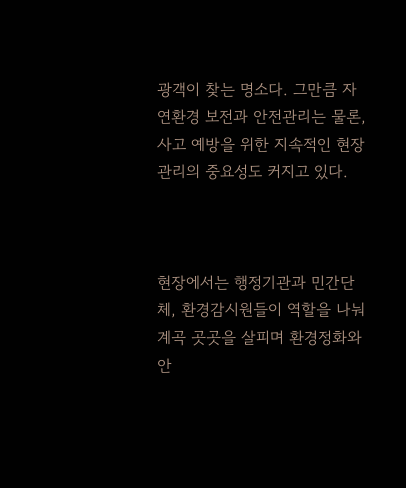광객이 찾는 명소다. 그만큼 자연환경 보전과 안전관리는 물론, 사고 예방을 위한 지속적인 현장 관리의 중요성도 커지고 있다.



현장에서는 행정기관과 민간단체, 환경감시원들이 역할을 나눠 계곡 곳곳을 살피며 환경정화와 안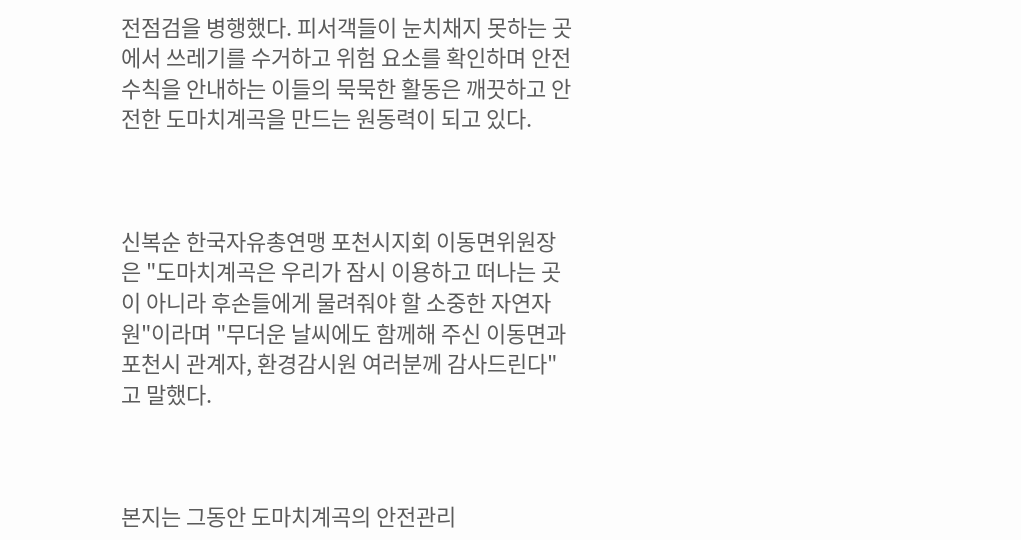전점검을 병행했다. 피서객들이 눈치채지 못하는 곳에서 쓰레기를 수거하고 위험 요소를 확인하며 안전수칙을 안내하는 이들의 묵묵한 활동은 깨끗하고 안전한 도마치계곡을 만드는 원동력이 되고 있다.



신복순 한국자유총연맹 포천시지회 이동면위원장은 "도마치계곡은 우리가 잠시 이용하고 떠나는 곳이 아니라 후손들에게 물려줘야 할 소중한 자연자원"이라며 "무더운 날씨에도 함께해 주신 이동면과 포천시 관계자, 환경감시원 여러분께 감사드린다"고 말했다.



본지는 그동안 도마치계곡의 안전관리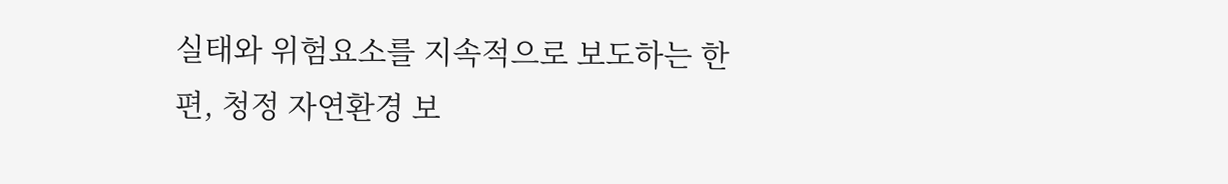실태와 위험요소를 지속적으로 보도하는 한편, 청정 자연환경 보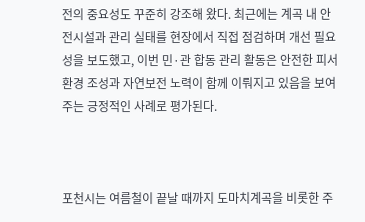전의 중요성도 꾸준히 강조해 왔다. 최근에는 계곡 내 안전시설과 관리 실태를 현장에서 직접 점검하며 개선 필요성을 보도했고, 이번 민·관 합동 관리 활동은 안전한 피서환경 조성과 자연보전 노력이 함께 이뤄지고 있음을 보여주는 긍정적인 사례로 평가된다.



포천시는 여름철이 끝날 때까지 도마치계곡을 비롯한 주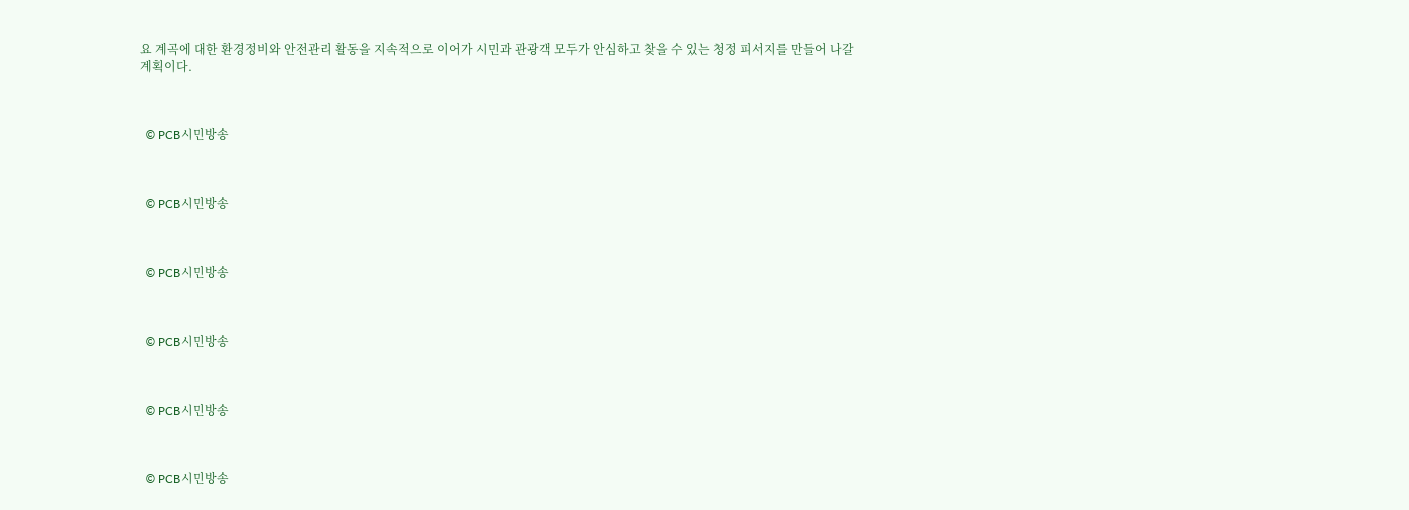요 계곡에 대한 환경정비와 안전관리 활동을 지속적으로 이어가 시민과 관광객 모두가 안심하고 찾을 수 있는 청정 피서지를 만들어 나갈 계획이다.



  © PCB시민방송



  © PCB시민방송



  © PCB시민방송



  © PCB시민방송



  © PCB시민방송



  © PCB시민방송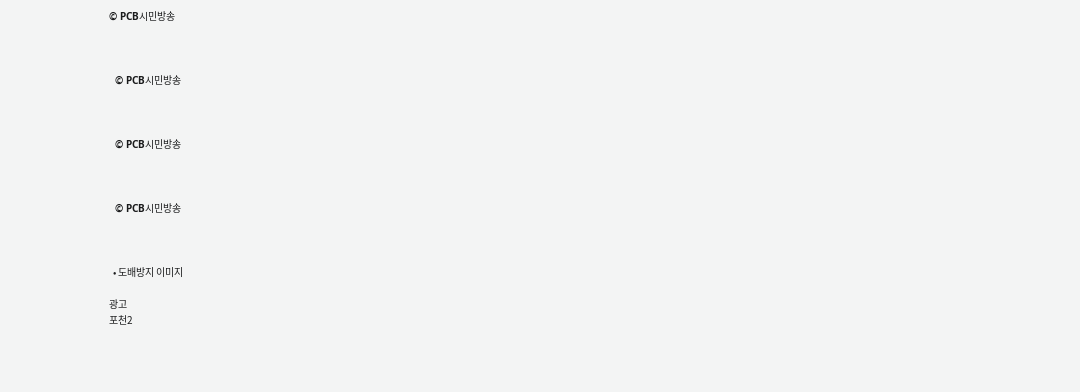© PCB시민방송



  © PCB시민방송



  © PCB시민방송



  © PCB시민방송



  • 도배방지 이미지

광고
포천2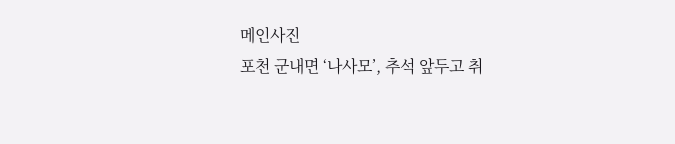메인사진
포천 군내면 ‘나사모’, 추석 앞두고 취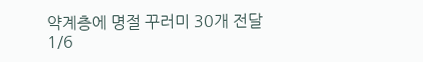약계층에 명절 꾸러미 30개 전달
1/6